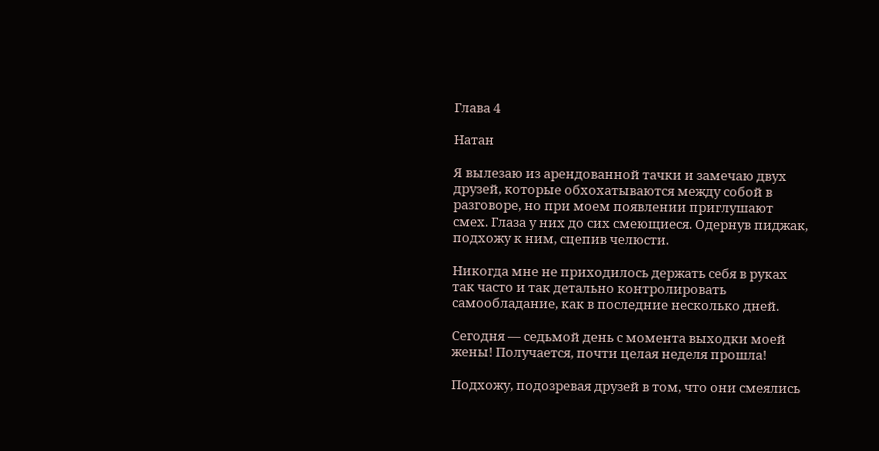Глава 4

Натан

Я вылезаю из арендованной тачки и замечаю двух друзей, которые обхохатываются между собой в разговоре, но при моем появлении приглушают смех. Глаза у них до сих смеющиеся. Одернув пиджак, подхожу к ним, сцепив челюсти.

Никогда мне не приходилось держать себя в руках так часто и так детально контролировать самообладание, как в последние несколько дней.

Сегодня — седьмой день с момента выходки моей жены! Получается, почти целая неделя прошла!

Подхожу, подозревая друзей в том, что они смеялись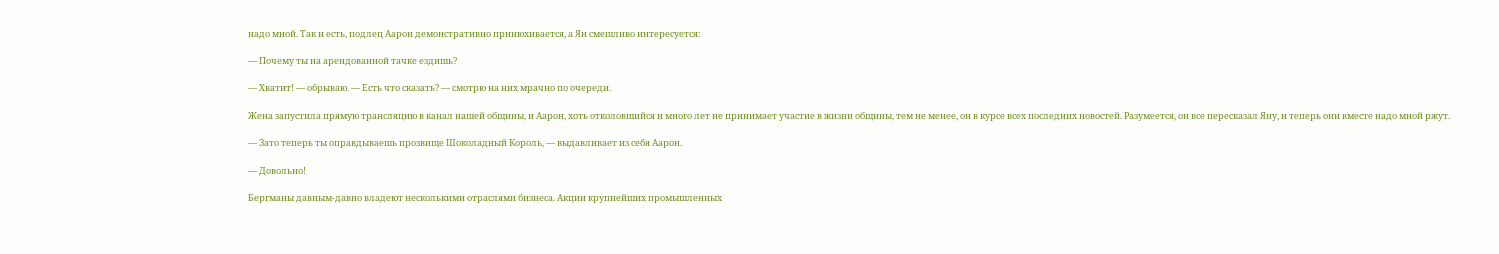надо мной. Так и есть, подлец Аарон демонстративно принюхивается, а Ян смешливо интересуется:

— Почему ты на арендованной тачке ездишь?

— Хватит! — обрываю. — Есть что сказать? — смотрю на них мрачно по очереди.

Жена запустила прямую трансляцию в канал нашей общины, и Аарон, хоть отколовшийся и много лет не принимает участие в жизни общины, тем не менее, он в курсе всех последних новостей. Разумеется, он все пересказал Яну, и теперь они вместе надо мной ржут.

— Зато теперь ты оправдываешь прозвище Шоколадный Король, — выдавливает из себя Аарон.

— Довольно!

Бергманы давным-давно владеют несколькими отраслями бизнеса. Акции крупнейших промышленных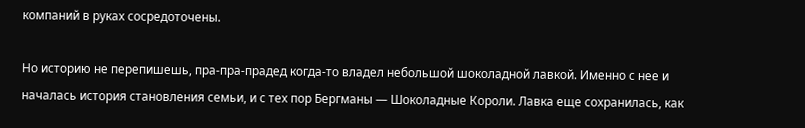компаний в руках сосредоточены.

Но историю не перепишешь, пра-пра-прадед когда-то владел небольшой шоколадной лавкой. Именно с нее и началась история становления семьи, и с тех пор Бергманы — Шоколадные Короли. Лавка еще сохранилась, как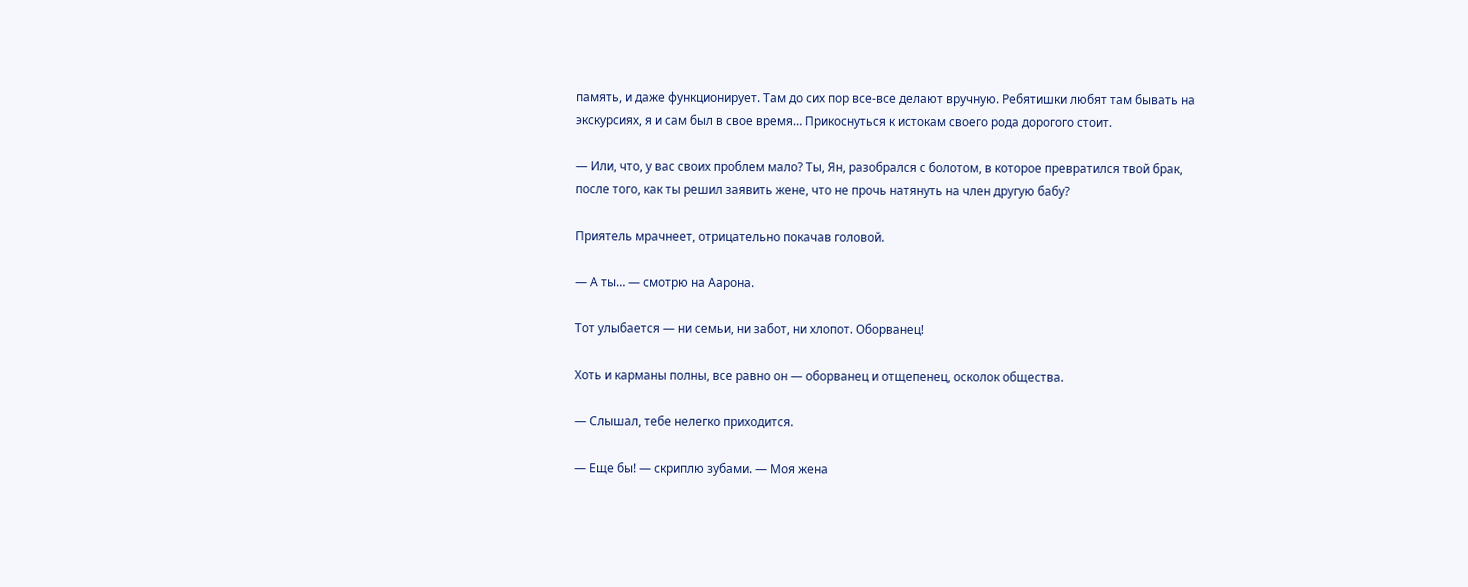память, и даже функционирует. Там до сих пор все-все делают вручную. Ребятишки любят там бывать на экскурсиях, я и сам был в свое время… Прикоснуться к истокам своего рода дорогого стоит.

— Или, что, у вас своих проблем мало? Ты, Ян, разобрался с болотом, в которое превратился твой брак, после того, как ты решил заявить жене, что не прочь натянуть на член другую бабу?

Приятель мрачнеет, отрицательно покачав головой.

— А ты… — смотрю на Аарона.

Тот улыбается — ни семьи, ни забот, ни хлопот. Оборванец!

Хоть и карманы полны, все равно он — оборванец и отщепенец, осколок общества.

— Слышал, тебе нелегко приходится.

— Еще бы! — скриплю зубами. — Моя жена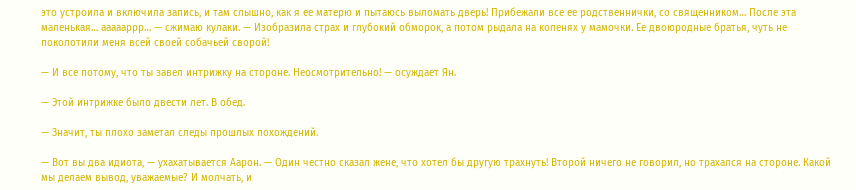это устроила и включила запись, и там слышно, как я ее матерю и пытаюсь выломать дверь! Прибежали все ее родственнички, со священником… После эта маленькая… аааааррр… — сжимаю кулаки. — Изобразила страх и глубокий обморок, а потом рыдала на коленях у мамочки. Ее двоюродные братья, чуть не поколотили меня всей своей собачьей сворой!

— И все потому, что ты завел интрижку на стороне. Неосмотрительно! — осуждает Ян.

— Этой интрижке было двести лет. В обед.

— Значит, ты плохо заметал следы прошлых похождений.

— Вот вы два идиота, — ухахатывается Аарон. — Один честно сказал жене, что хотел бы другую трахнуть! Второй ничего не говорил, но трахался на стороне. Какой мы делаем вывод, уважаемые? И молчать, и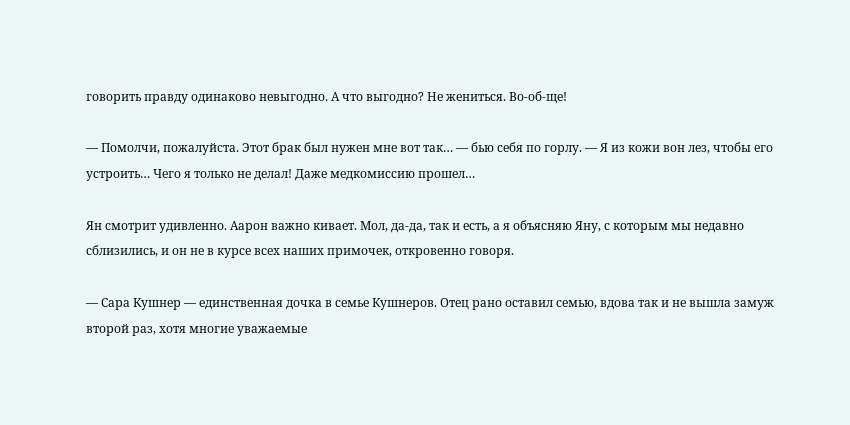говорить правду одинаково невыгодно. А что выгодно? Не жениться. Во-об-ще!

— Помолчи, пожалуйста. Этот брак был нужен мне вот так… — бью себя по горлу. — Я из кожи вон лез, чтобы его устроить… Чего я только не делал! Даже медкомиссию прошел…

Ян смотрит удивленно. Аарон важно кивает. Мол, да-да, так и есть, а я объясняю Яну, с которым мы недавно сблизились, и он не в курсе всех наших примочек, откровенно говоря.

— Сара Кушнер — единственная дочка в семье Кушнеров. Отец рано оставил семью, вдова так и не вышла замуж второй раз, хотя многие уважаемые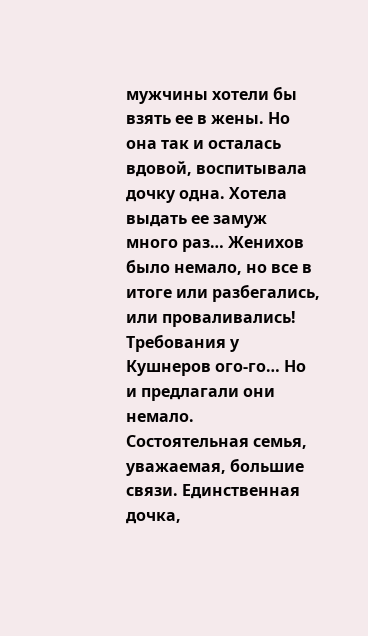мужчины хотели бы взять ее в жены. Но она так и осталась вдовой, воспитывала дочку одна. Хотела выдать ее замуж много раз… Женихов было немало, но все в итоге или разбегались, или проваливались! Требования у Кушнеров ого-го… Но и предлагали они немало. Состоятельная семья, уважаемая, большие связи. Единственная дочка,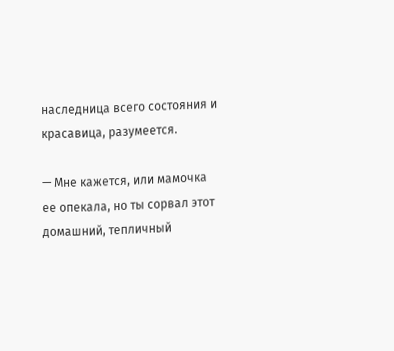наследница всего состояния и красавица, разумеется.

— Мне кажется, или мамочка ее опекала, но ты сорвал этот домашний, тепличный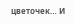цветочек… И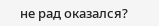не рад оказался?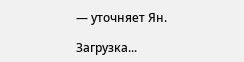— уточняет Ян.

Загрузка...